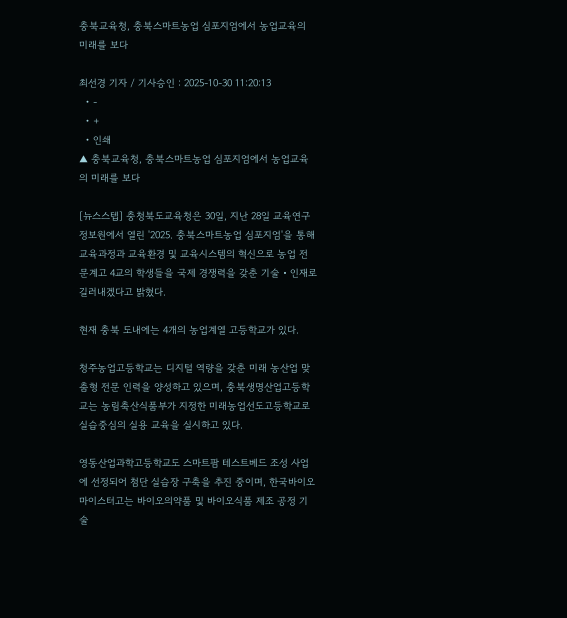충북교육청, 충북스마트농업 심포지엄에서 농업교육의 미래를 보다

최선경 기자 / 기사승인 : 2025-10-30 11:20:13
  • -
  • +
  • 인쇄
▲ 충북교육청, 충북스마트농업 심포지엄에서 농업교육의 미래를 보다

[뉴스스텝] 충청북도교육청은 30일, 지난 28일 교육연구정보원에서 열린 '2025. 충북스마트농업 심포지엄'을 통해 교육과정과 교육환경 및 교육시스템의 혁신으로 농업 전문계고 4교의 학생들을 국제 경쟁력을 갖춘 기술‧인재로 길러내겠다고 밝혔다.

현재 충북 도내에는 4개의 농업계열 고등학교가 있다.

청주농업고등학교는 디지털 역량을 갖춘 미래 농산업 맞춤형 전문 인력을 양성하고 있으며, 충북생명산업고등학교는 농림축산식품부가 지정한 미래농업선도고등학교로 실습중심의 실용 교육을 실시하고 있다.

영동산업과학고등학교도 스마트팜 테스트베드 조성 사업에 선정되어 첨단 실습장 구축을 추진 중이며, 한국바이오마이스터고는 바이오의약품 및 바이오식품 제조 공정 기술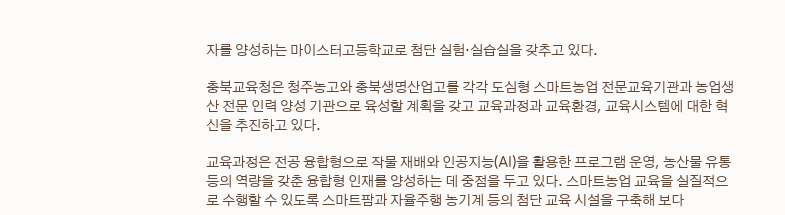자를 양성하는 마이스터고등학교로 첨단 실험‧실습실을 갖추고 있다.

충북교육청은 청주농고와 충북생명산업고를 각각 도심형 스마트농업 전문교육기관과 농업생산 전문 인력 양성 기관으로 육성할 계획을 갖고 교육과정과 교육환경, 교육시스템에 대한 혁신을 추진하고 있다.

교육과정은 전공 융합형으로 작물 재배와 인공지능(AI)을 활용한 프로그램 운영, 농산물 유통 등의 역량을 갖춘 융합형 인재를 양성하는 데 중점을 두고 있다. 스마트농업 교육을 실질적으로 수행할 수 있도록 스마트팜과 자율주행 농기계 등의 첨단 교육 시설을 구축해 보다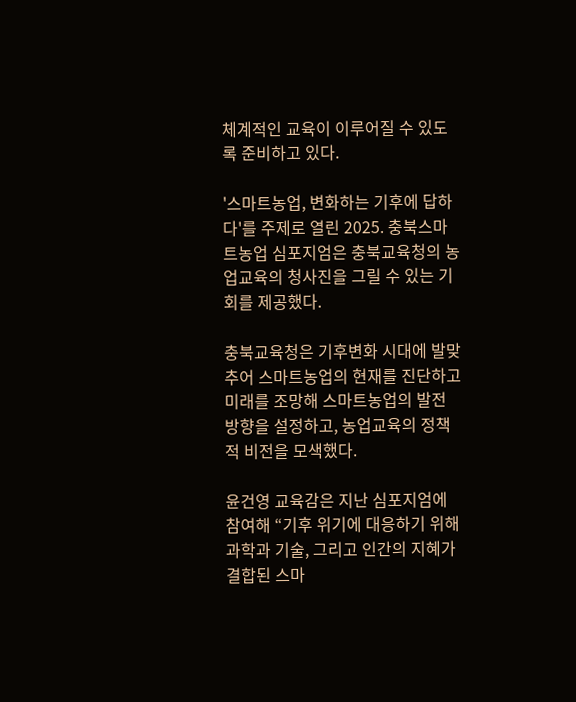체계적인 교육이 이루어질 수 있도록 준비하고 있다.

'스마트농업, 변화하는 기후에 답하다'를 주제로 열린 2025. 충북스마트농업 심포지엄은 충북교육청의 농업교육의 청사진을 그릴 수 있는 기회를 제공했다.

충북교육청은 기후변화 시대에 발맞추어 스마트농업의 현재를 진단하고 미래를 조망해 스마트농업의 발전 방향을 설정하고, 농업교육의 정책적 비전을 모색했다.

윤건영 교육감은 지난 심포지엄에 참여해 “기후 위기에 대응하기 위해 과학과 기술, 그리고 인간의 지혜가 결합된 스마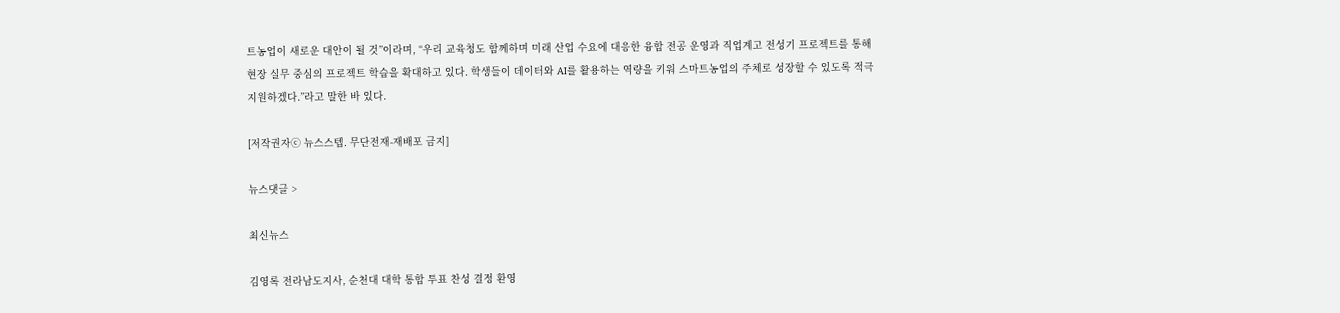트농업이 새로운 대안이 될 것”이라며, “우리 교육청도 함께하며 미래 산업 수요에 대응한 융합 전공 운영과 직업계고 전성기 프로젝트를 통해 현장 실무 중심의 프로젝트 학습을 확대하고 있다. 학생들이 데이터와 AI를 활용하는 역량을 키워 스마트농업의 주체로 성장할 수 있도록 적극 지원하겠다.”라고 말한 바 있다.

[저작권자ⓒ 뉴스스텝. 무단전재-재배포 금지]

뉴스댓글 >

최신뉴스

김영록 전라남도지사, 순천대 대학 통합 투표 찬성 결정 환영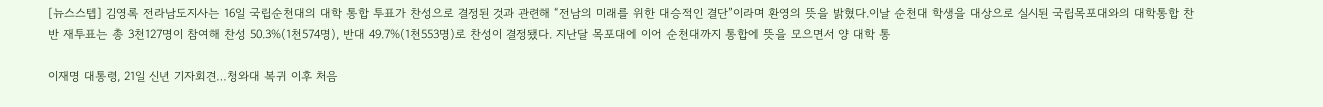[뉴스스텝] 김영록 전라남도지사는 16일 국립순천대의 대학 통합 투표가 찬성으로 결정된 것과 관련해 “전남의 미래를 위한 대승적인 결단”이라며 환영의 뜻을 밝혔다.이날 순천대 학생을 대상으로 실시된 국립목포대와의 대학통합 찬반 재투표는 총 3천127명이 참여해 찬성 50.3%(1천574명), 반대 49.7%(1천553명)로 찬성이 결정됐다. 지난달 목포대에 이어 순천대까지 통합에 뜻을 모으면서 양 대학 통

이재명 대통령, 21일 신년 기자회견…청와대 복귀 이후 처음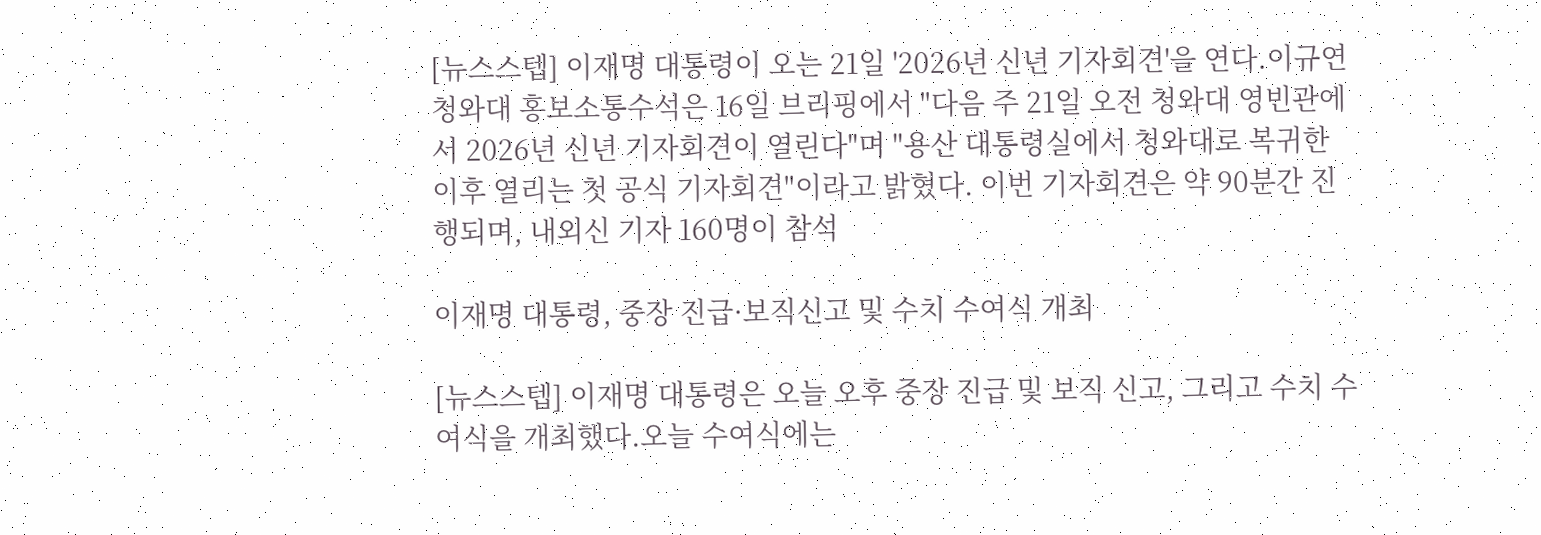[뉴스스텝] 이재명 대통령이 오는 21일 '2026년 신년 기자회견'을 연다.이규연 청와대 홍보소통수석은 16일 브리핑에서 "다음 주 21일 오전 청와대 영빈관에서 2026년 신년 기자회견이 열린다"며 "용산 대통령실에서 청와대로 복귀한 이후 열리는 첫 공식 기자회견"이라고 밝혔다. 이번 기자회견은 약 90분간 진행되며, 내외신 기자 160명이 참석

이재명 대통령, 중장 진급·보직신고 및 수치 수여식 개최

[뉴스스텝] 이재명 대통령은 오늘 오후 중장 진급 및 보직 신고, 그리고 수치 수여식을 개최했다.오늘 수여식에는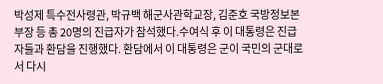박성제 특수전사령관, 박규백 해군사관학교장, 김준호 국방정보본부장 등 총 20명의 진급자가 참석했다.수여식 후 이 대통령은 진급자들과 환담을 진행했다. 환담에서 이 대통령은 군이 국민의 군대로서 다시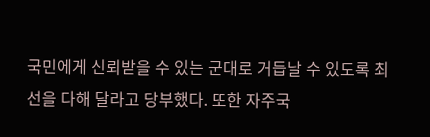국민에게 신뢰받을 수 있는 군대로 거듭날 수 있도록 최선을 다해 달라고 당부했다. 또한 자주국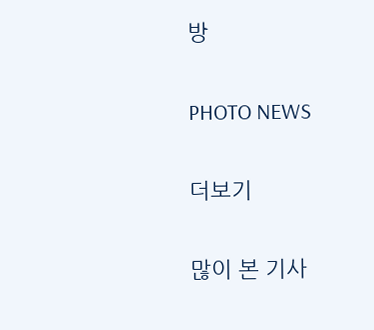방

PHOTO NEWS

더보기

많이 본 기사